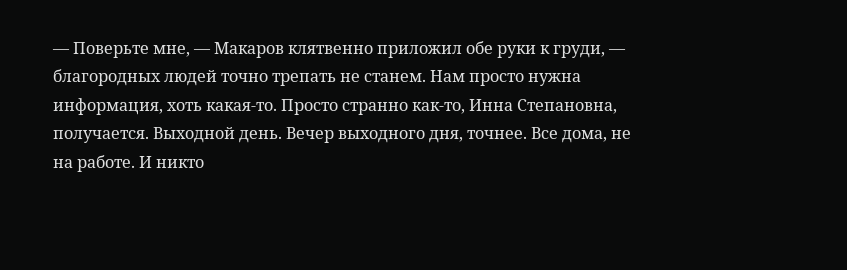— Поверьте мне, — Макаров клятвенно приложил обе руки к груди, — благородных людей точно трепать не станем. Нам просто нужна информация, хоть какая-то. Просто странно как-то, Инна Степановна, получается. Выходной день. Вечер выходного дня, точнее. Все дома, не на работе. И никто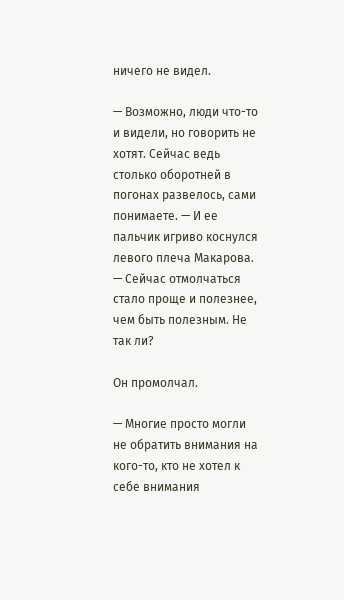ничего не видел.

— Возможно, люди что-то и видели, но говорить не хотят. Сейчас ведь столько оборотней в погонах развелось, сами понимаете. — И ее пальчик игриво коснулся левого плеча Макарова. — Сейчас отмолчаться стало проще и полезнее, чем быть полезным. Не так ли?

Он промолчал.

— Многие просто могли не обратить внимания на кого-то, кто не хотел к себе внимания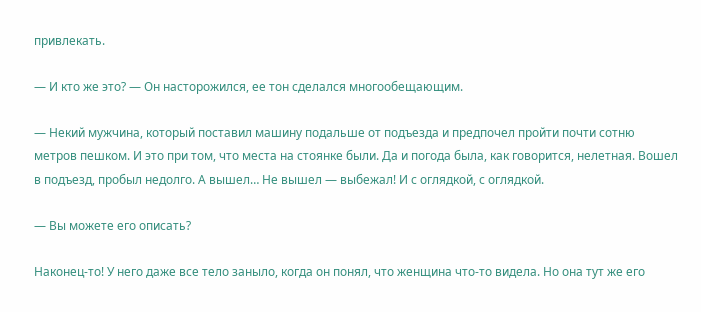привлекать.

— И кто же это? — Он насторожился, ее тон сделался многообещающим.

— Некий мужчина, который поставил машину подальше от подъезда и предпочел пройти почти сотню метров пешком. И это при том, что места на стоянке были. Да и погода была, как говорится, нелетная. Вошел в подъезд, пробыл недолго. А вышел… Не вышел — выбежал! И с оглядкой, с оглядкой.

— Вы можете его описать?

Наконец-то! У него даже все тело заныло, когда он понял, что женщина что-то видела. Но она тут же его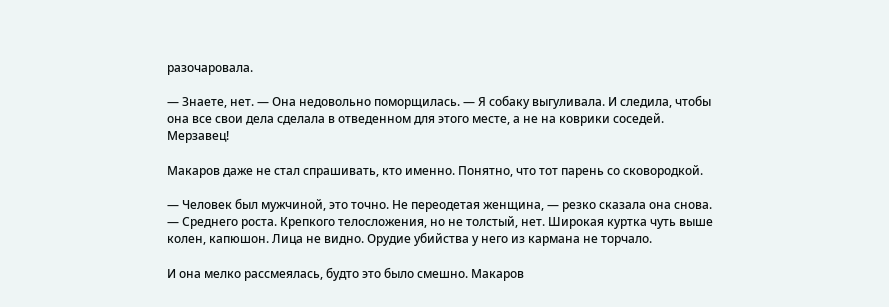разочаровала.

— Знаете, нет. — Она недовольно поморщилась. — Я собаку выгуливала. И следила, чтобы она все свои дела сделала в отведенном для этого месте, а не на коврики соседей. Мерзавец!

Макаров даже не стал спрашивать, кто именно. Понятно, что тот парень со сковородкой.

— Человек был мужчиной, это точно. Не переодетая женщина, — резко сказала она снова. — Среднего роста. Крепкого телосложения, но не толстый, нет. Широкая куртка чуть выше колен, капюшон. Лица не видно. Орудие убийства у него из кармана не торчало.

И она мелко рассмеялась, будто это было смешно. Макаров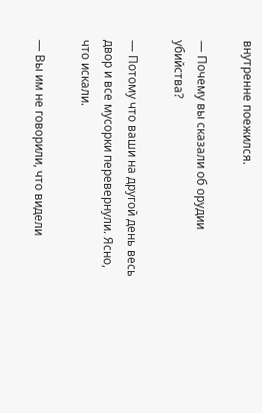внутренне поежился.

— Почему вы сказали об орудии убийства?

— Потому что ваши на другой день весь двор и все мусорки перевернули. Ясно, что искали.

— Вы им не говорили, что видели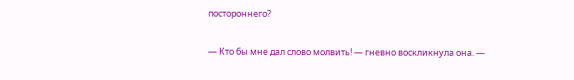постороннего?

— Кто бы мне дал слово молвить! — гневно воскликнула она. —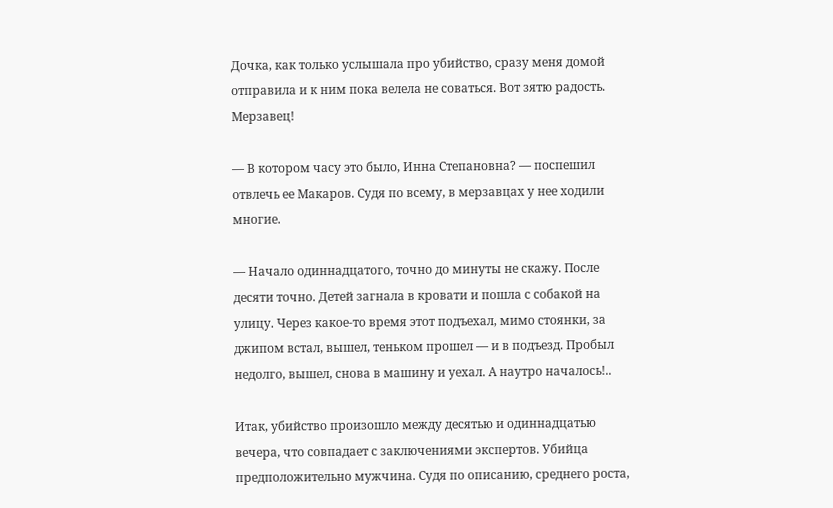Дочка, как только услышала про убийство, сразу меня домой отправила и к ним пока велела не соваться. Вот зятю радость. Мерзавец!

— В котором часу это было, Инна Степановна? — поспешил отвлечь ее Макаров. Судя по всему, в мерзавцах у нее ходили многие.

— Начало одиннадцатого, точно до минуты не скажу. После десяти точно. Детей загнала в кровати и пошла с собакой на улицу. Через какое-то время этот подъехал, мимо стоянки, за джипом встал, вышел, теньком прошел — и в подъезд. Пробыл недолго, вышел, снова в машину и уехал. А наутро началось!..

Итак, убийство произошло между десятью и одиннадцатью вечера, что совпадает с заключениями экспертов. Убийца предположительно мужчина. Судя по описанию, среднего роста,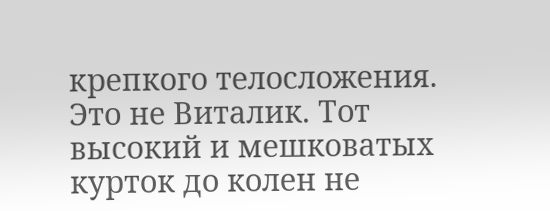крепкого телосложения. Это не Виталик. Тот высокий и мешковатых курток до колен не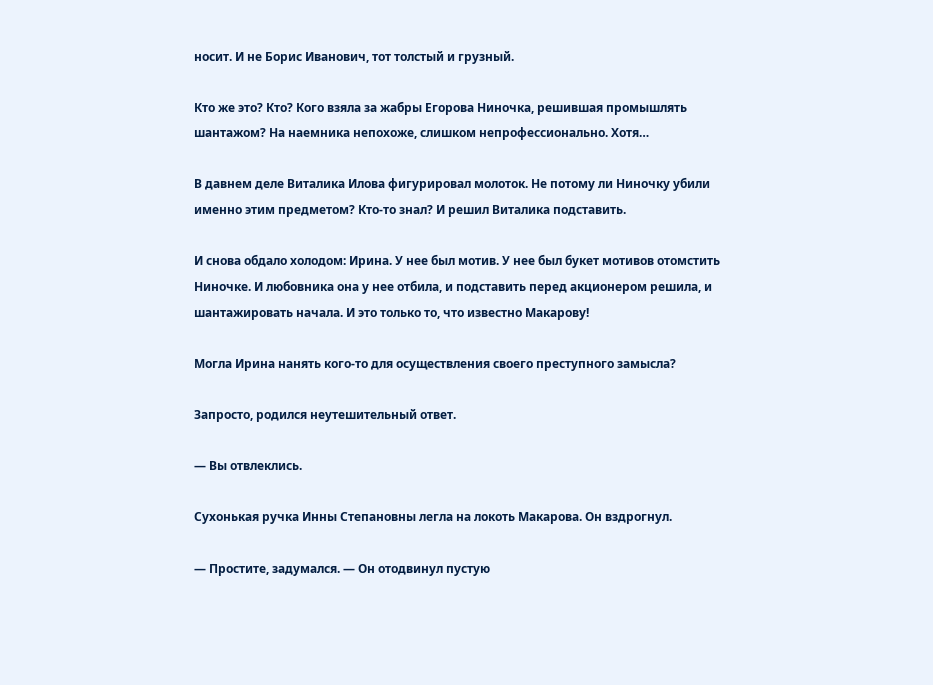носит. И не Борис Иванович, тот толстый и грузный.

Кто же это? Кто? Кого взяла за жабры Егорова Ниночка, решившая промышлять шантажом? На наемника непохоже, слишком непрофессионально. Хотя…

В давнем деле Виталика Илова фигурировал молоток. Не потому ли Ниночку убили именно этим предметом? Кто-то знал? И решил Виталика подставить.

И снова обдало холодом: Ирина. У нее был мотив. У нее был букет мотивов отомстить Ниночке. И любовника она у нее отбила, и подставить перед акционером решила, и шантажировать начала. И это только то, что известно Макарову!

Могла Ирина нанять кого-то для осуществления своего преступного замысла?

Запросто, родился неутешительный ответ.

— Вы отвлеклись.

Сухонькая ручка Инны Степановны легла на локоть Макарова. Он вздрогнул.

— Простите, задумался. — Он отодвинул пустую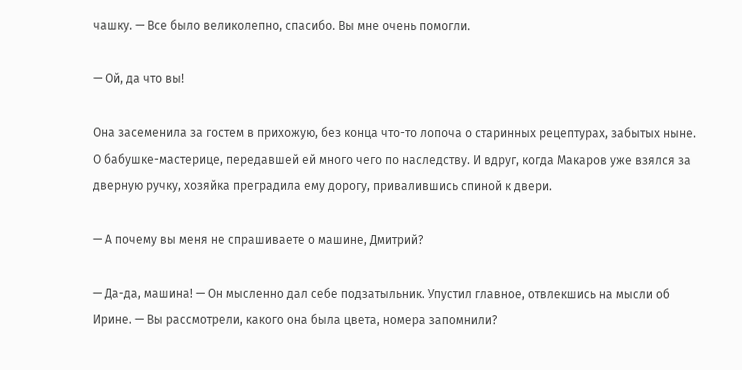чашку. — Все было великолепно, спасибо. Вы мне очень помогли.

— Ой, да что вы!

Она засеменила за гостем в прихожую, без конца что-то лопоча о старинных рецептурах, забытых ныне. О бабушке-мастерице, передавшей ей много чего по наследству. И вдруг, когда Макаров уже взялся за дверную ручку, хозяйка преградила ему дорогу, привалившись спиной к двери.

— А почему вы меня не спрашиваете о машине, Дмитрий?

— Да-да, машина! — Он мысленно дал себе подзатыльник. Упустил главное, отвлекшись на мысли об Ирине. — Вы рассмотрели, какого она была цвета, номера запомнили?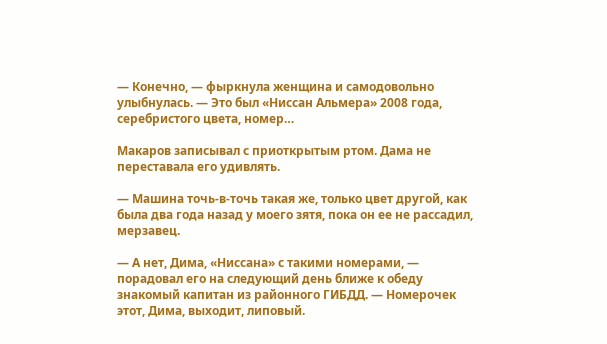— Конечно, — фыркнула женщина и самодовольно улыбнулась. — Это был «Ниссан Альмера» 2008 года, серебристого цвета, номер…

Макаров записывал с приоткрытым ртом. Дама не переставала его удивлять.

— Машина точь-в-точь такая же, только цвет другой, как была два года назад у моего зятя, пока он ее не рассадил, мерзавец.

— А нет, Дима, «Ниссана» с такими номерами, — порадовал его на следующий день ближе к обеду знакомый капитан из районного ГИБДД. — Номерочек этот, Дима, выходит, липовый.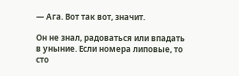— Ага. Вот так вот, значит.

Он не знал, радоваться или впадать в уныние. Если номера липовые, то сто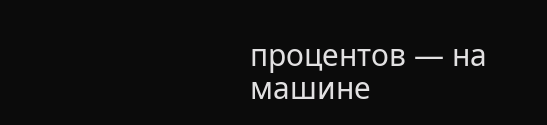процентов — на машине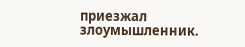приезжал злоумышленник.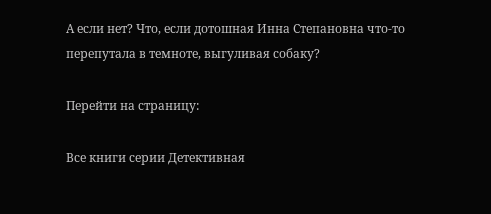А если нет? Что, если дотошная Инна Степановна что-то перепутала в темноте, выгуливая собаку?

Перейти на страницу:

Все книги серии Детективная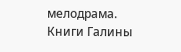мелодрама. Книги Галины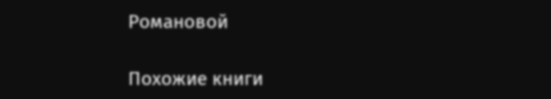Романовой

Похожие книги